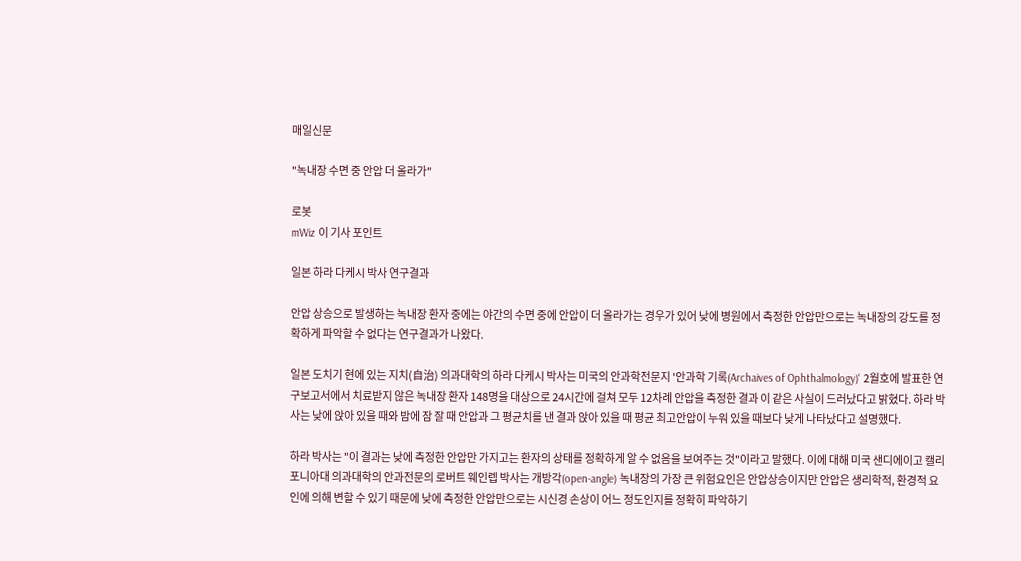매일신문

"녹내장 수면 중 안압 더 올라가"

로봇
mWiz 이 기사 포인트

일본 하라 다케시 박사 연구결과

안압 상승으로 발생하는 녹내장 환자 중에는 야간의 수면 중에 안압이 더 올라가는 경우가 있어 낮에 병원에서 측정한 안압만으로는 녹내장의 강도를 정확하게 파악할 수 없다는 연구결과가 나왔다.

일본 도치기 현에 있는 지치(自治) 의과대학의 하라 다케시 박사는 미국의 안과학전문지 '안과학 기록(Archaives of Ophthalmology)' 2월호에 발표한 연구보고서에서 치료받지 않은 녹내장 환자 148명을 대상으로 24시간에 걸쳐 모두 12차례 안압을 측정한 결과 이 같은 사실이 드러났다고 밝혔다. 하라 박사는 낮에 앉아 있을 때와 밤에 잠 잘 때 안압과 그 평균치를 낸 결과 앉아 있을 때 평균 최고안압이 누워 있을 때보다 낮게 나타났다고 설명했다.

하라 박사는 "이 결과는 낮에 측정한 안압만 가지고는 환자의 상태를 정확하게 알 수 없음을 보여주는 것"이라고 말했다. 이에 대해 미국 샌디에이고 캘리포니아대 의과대학의 안과전문의 로버트 웨인렙 박사는 개방각(open-angle) 녹내장의 가장 큰 위험요인은 안압상승이지만 안압은 생리학적, 환경적 요인에 의해 변할 수 있기 때문에 낮에 측정한 안압만으로는 시신경 손상이 어느 정도인지를 정확히 파악하기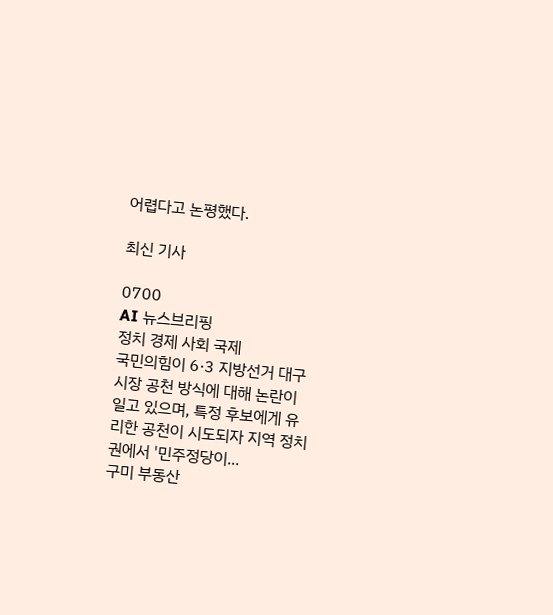어렵다고 논평했다.

최신 기사

0700
AI 뉴스브리핑
정치 경제 사회 국제
국민의힘이 6·3 지방선거 대구시장 공천 방식에 대해 논란이 일고 있으며, 특정 후보에게 유리한 공천이 시도되자 지역 정치권에서 '민주정당이...
구미 부동산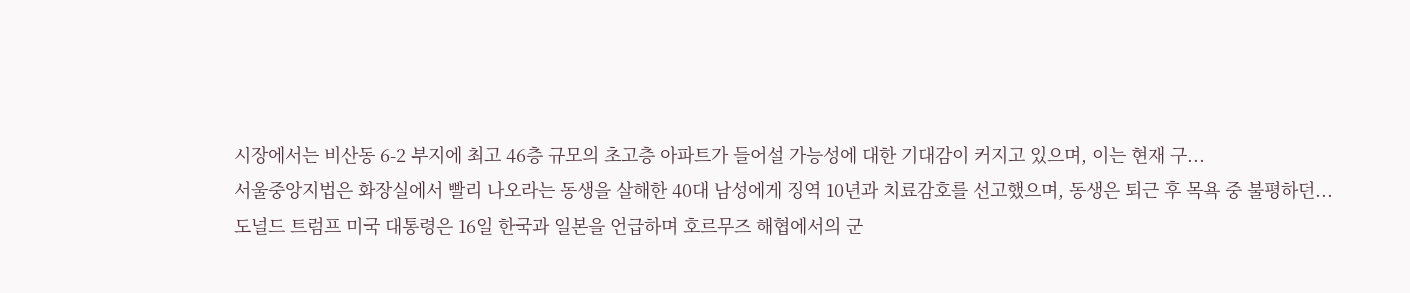시장에서는 비산동 6-2 부지에 최고 46층 규모의 초고층 아파트가 들어설 가능성에 대한 기대감이 커지고 있으며, 이는 현재 구...
서울중앙지법은 화장실에서 빨리 나오라는 동생을 살해한 40대 남성에게 징역 10년과 치료감호를 선고했으며, 동생은 퇴근 후 목욕 중 불평하던...
도널드 트럼프 미국 대통령은 16일 한국과 일본을 언급하며 호르무즈 해협에서의 군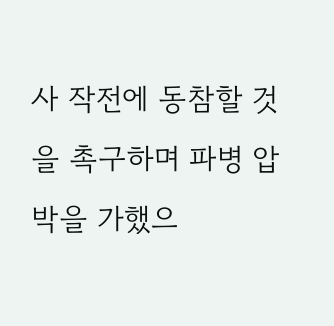사 작전에 동참할 것을 촉구하며 파병 압박을 가했으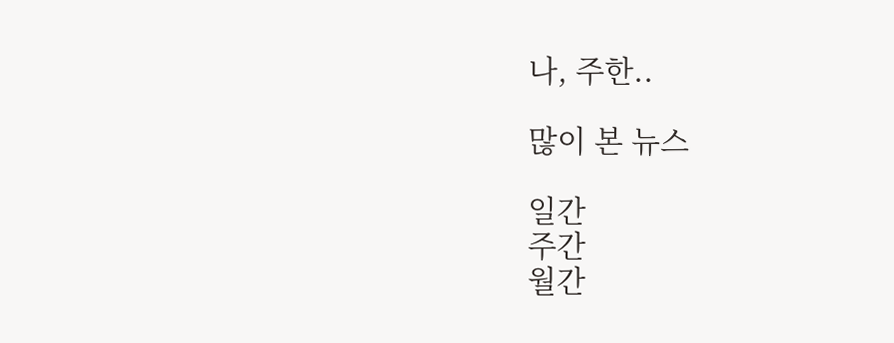나, 주한..

많이 본 뉴스

일간
주간
월간